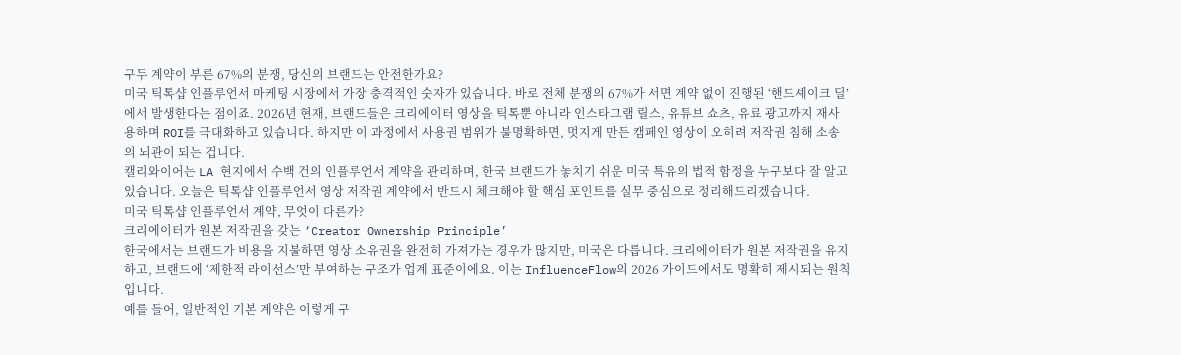구두 계약이 부른 67%의 분쟁, 당신의 브랜드는 안전한가요?
미국 틱톡샵 인플루언서 마케팅 시장에서 가장 충격적인 숫자가 있습니다. 바로 전체 분쟁의 67%가 서면 계약 없이 진행된 ‘핸드셰이크 딜’에서 발생한다는 점이죠. 2026년 현재, 브랜드들은 크리에이터 영상을 틱톡뿐 아니라 인스타그램 릴스, 유튜브 쇼츠, 유료 광고까지 재사용하며 ROI를 극대화하고 있습니다. 하지만 이 과정에서 사용권 범위가 불명확하면, 멋지게 만든 캠페인 영상이 오히려 저작권 침해 소송의 뇌관이 되는 겁니다.
캘리와이어는 LA 현지에서 수백 건의 인플루언서 계약을 관리하며, 한국 브랜드가 놓치기 쉬운 미국 특유의 법적 함정을 누구보다 잘 알고 있습니다. 오늘은 틱톡샵 인플루언서 영상 저작권 계약에서 반드시 체크해야 할 핵심 포인트를 실무 중심으로 정리해드리겠습니다.
미국 틱톡샵 인플루언서 계약, 무엇이 다른가?
크리에이터가 원본 저작권을 갖는 ‘Creator Ownership Principle’
한국에서는 브랜드가 비용을 지불하면 영상 소유권을 완전히 가져가는 경우가 많지만, 미국은 다릅니다. 크리에이터가 원본 저작권을 유지하고, 브랜드에 ‘제한적 라이선스’만 부여하는 구조가 업계 표준이에요. 이는 InfluenceFlow의 2026 가이드에서도 명확히 제시되는 원칙입니다.
예를 들어, 일반적인 기본 계약은 이렇게 구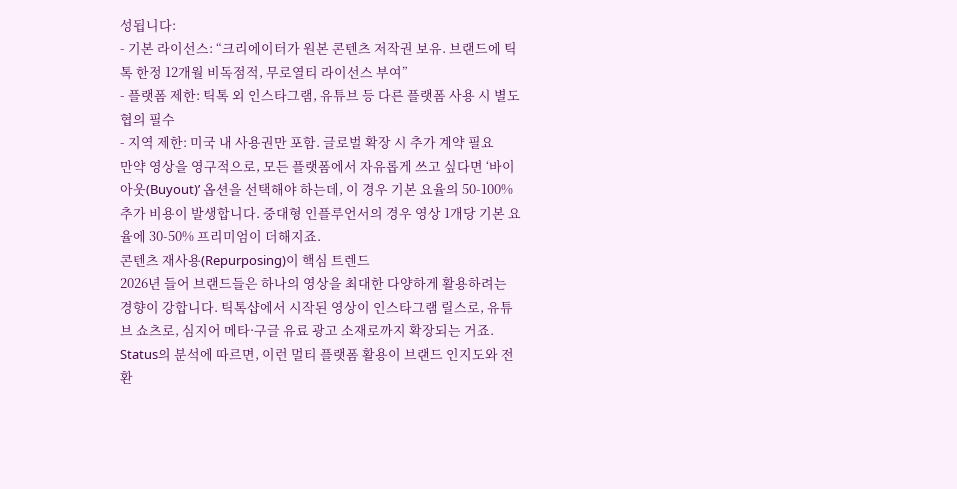성됩니다:
- 기본 라이선스: “크리에이터가 원본 콘텐츠 저작권 보유. 브랜드에 틱톡 한정 12개월 비독점적, 무로열티 라이선스 부여”
- 플랫폼 제한: 틱톡 외 인스타그램, 유튜브 등 다른 플랫폼 사용 시 별도 협의 필수
- 지역 제한: 미국 내 사용권만 포함. 글로벌 확장 시 추가 계약 필요
만약 영상을 영구적으로, 모든 플랫폼에서 자유롭게 쓰고 싶다면 ‘바이아웃(Buyout)’ 옵션을 선택해야 하는데, 이 경우 기본 요율의 50-100% 추가 비용이 발생합니다. 중대형 인플루언서의 경우 영상 1개당 기본 요율에 30-50% 프리미엄이 더해지죠.
콘텐츠 재사용(Repurposing)이 핵심 트렌드
2026년 들어 브랜드들은 하나의 영상을 최대한 다양하게 활용하려는 경향이 강합니다. 틱톡샵에서 시작된 영상이 인스타그램 릴스로, 유튜브 쇼츠로, 심지어 메타·구글 유료 광고 소재로까지 확장되는 거죠. Status의 분석에 따르면, 이런 멀티 플랫폼 활용이 브랜드 인지도와 전환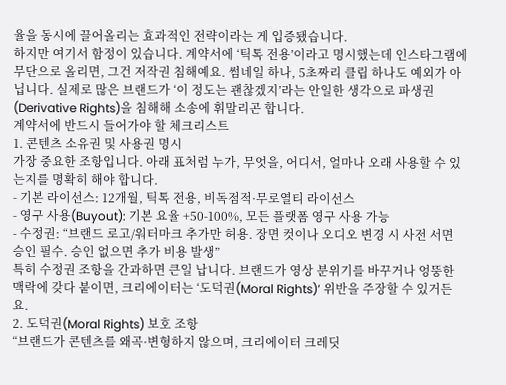율을 동시에 끌어올리는 효과적인 전략이라는 게 입증됐습니다.
하지만 여기서 함정이 있습니다. 계약서에 ‘틱톡 전용’이라고 명시했는데 인스타그램에 무단으로 올리면, 그건 저작권 침해예요. 썸네일 하나, 5초짜리 클립 하나도 예외가 아닙니다. 실제로 많은 브랜드가 ‘이 정도는 괜찮겠지’라는 안일한 생각으로 파생권(Derivative Rights)을 침해해 소송에 휘말리곤 합니다.
계약서에 반드시 들어가야 할 체크리스트
1. 콘텐츠 소유권 및 사용권 명시
가장 중요한 조항입니다. 아래 표처럼 누가, 무엇을, 어디서, 얼마나 오래 사용할 수 있는지를 명확히 해야 합니다.
- 기본 라이선스: 12개월, 틱톡 전용, 비독점적·무로열티 라이선스
- 영구 사용(Buyout): 기본 요율 +50-100%, 모든 플랫폼 영구 사용 가능
- 수정권: “브랜드 로고/워터마크 추가만 허용. 장면 컷이나 오디오 변경 시 사전 서면 승인 필수. 승인 없으면 추가 비용 발생”
특히 수정권 조항을 간과하면 큰일 납니다. 브랜드가 영상 분위기를 바꾸거나 엉뚱한 맥락에 갖다 붙이면, 크리에이터는 ‘도덕권(Moral Rights)’ 위반을 주장할 수 있거든요.
2. 도덕권(Moral Rights) 보호 조항
“브랜드가 콘텐츠를 왜곡·변형하지 않으며, 크리에이터 크레딧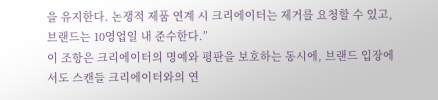을 유지한다. 논쟁적 제품 연계 시 크리에이터는 제거를 요청할 수 있고, 브랜드는 10영업일 내 준수한다.”
이 조항은 크리에이터의 명예와 평판을 보호하는 동시에, 브랜드 입장에서도 스캔들 크리에이터와의 연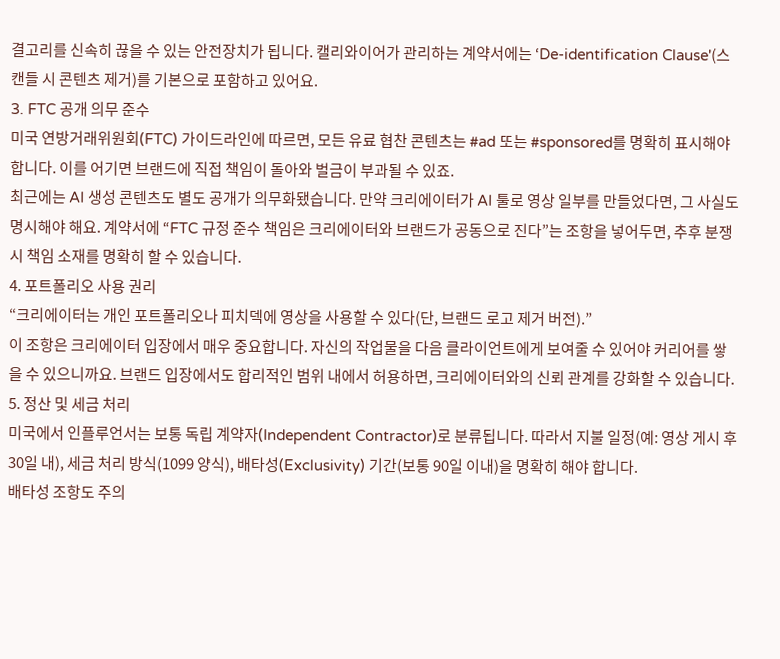결고리를 신속히 끊을 수 있는 안전장치가 됩니다. 캘리와이어가 관리하는 계약서에는 ‘De-identification Clause'(스캔들 시 콘텐츠 제거)를 기본으로 포함하고 있어요.
3. FTC 공개 의무 준수
미국 연방거래위원회(FTC) 가이드라인에 따르면, 모든 유료 협찬 콘텐츠는 #ad 또는 #sponsored를 명확히 표시해야 합니다. 이를 어기면 브랜드에 직접 책임이 돌아와 벌금이 부과될 수 있죠.
최근에는 AI 생성 콘텐츠도 별도 공개가 의무화됐습니다. 만약 크리에이터가 AI 툴로 영상 일부를 만들었다면, 그 사실도 명시해야 해요. 계약서에 “FTC 규정 준수 책임은 크리에이터와 브랜드가 공동으로 진다”는 조항을 넣어두면, 추후 분쟁 시 책임 소재를 명확히 할 수 있습니다.
4. 포트폴리오 사용 권리
“크리에이터는 개인 포트폴리오나 피치덱에 영상을 사용할 수 있다(단, 브랜드 로고 제거 버전).”
이 조항은 크리에이터 입장에서 매우 중요합니다. 자신의 작업물을 다음 클라이언트에게 보여줄 수 있어야 커리어를 쌓을 수 있으니까요. 브랜드 입장에서도 합리적인 범위 내에서 허용하면, 크리에이터와의 신뢰 관계를 강화할 수 있습니다.
5. 정산 및 세금 처리
미국에서 인플루언서는 보통 독립 계약자(Independent Contractor)로 분류됩니다. 따라서 지불 일정(예: 영상 게시 후 30일 내), 세금 처리 방식(1099 양식), 배타성(Exclusivity) 기간(보통 90일 이내)을 명확히 해야 합니다.
배타성 조항도 주의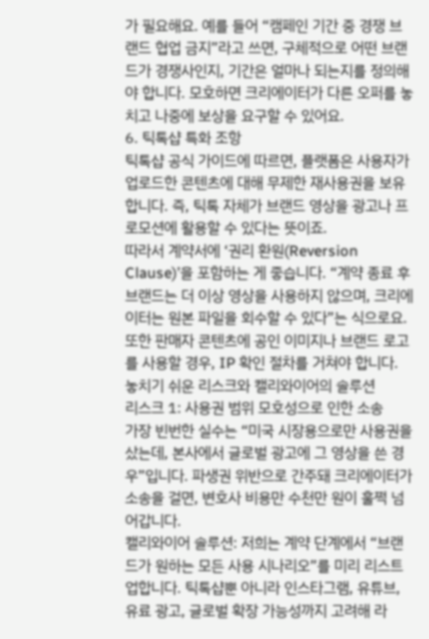가 필요해요. 예를 들어 “캠페인 기간 중 경쟁 브랜드 협업 금지”라고 쓰면, 구체적으로 어떤 브랜드가 경쟁사인지, 기간은 얼마나 되는지를 정의해야 합니다. 모호하면 크리에이터가 다른 오퍼를 놓치고 나중에 보상을 요구할 수 있어요.
6. 틱톡샵 특화 조항
틱톡샵 공식 가이드에 따르면, 플랫폼은 사용자가 업로드한 콘텐츠에 대해 무제한 재사용권을 보유합니다. 즉, 틱톡 자체가 브랜드 영상을 광고나 프로모션에 활용할 수 있다는 뜻이죠.
따라서 계약서에 ‘권리 환원(Reversion Clause)’을 포함하는 게 좋습니다. “계약 종료 후 브랜드는 더 이상 영상을 사용하지 않으며, 크리에이터는 원본 파일을 회수할 수 있다”는 식으로요. 또한 판매자 콘텐츠에 공인 이미지나 브랜드 로고를 사용할 경우, IP 확인 절차를 거쳐야 합니다.
놓치기 쉬운 리스크와 캘리와이어의 솔루션
리스크 1: 사용권 범위 모호성으로 인한 소송
가장 빈번한 실수는 “미국 시장용으로만 사용권을 샀는데, 본사에서 글로벌 광고에 그 영상을 쓴 경우”입니다. 파생권 위반으로 간주돼 크리에이터가 소송을 걸면, 변호사 비용만 수천만 원이 훌쩍 넘어갑니다.
캘리와이어 솔루션: 저희는 계약 단계에서 “브랜드가 원하는 모든 사용 시나리오”를 미리 리스트업합니다. 틱톡샵뿐 아니라 인스타그램, 유튜브, 유료 광고, 글로벌 확장 가능성까지 고려해 라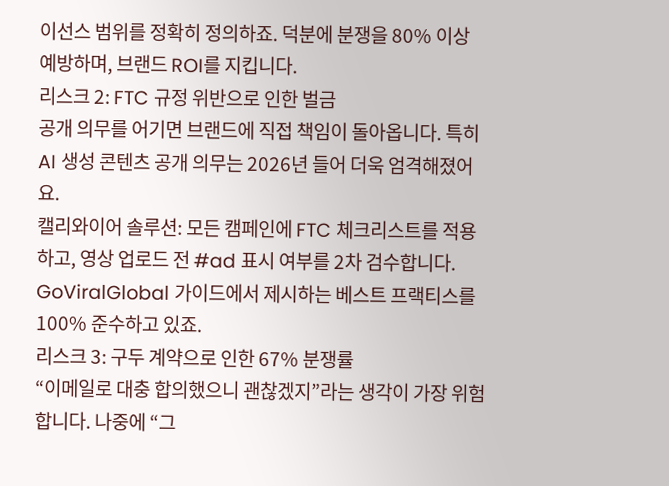이선스 범위를 정확히 정의하죠. 덕분에 분쟁을 80% 이상 예방하며, 브랜드 ROI를 지킵니다.
리스크 2: FTC 규정 위반으로 인한 벌금
공개 의무를 어기면 브랜드에 직접 책임이 돌아옵니다. 특히 AI 생성 콘텐츠 공개 의무는 2026년 들어 더욱 엄격해졌어요.
캘리와이어 솔루션: 모든 캠페인에 FTC 체크리스트를 적용하고, 영상 업로드 전 #ad 표시 여부를 2차 검수합니다. GoViralGlobal 가이드에서 제시하는 베스트 프랙티스를 100% 준수하고 있죠.
리스크 3: 구두 계약으로 인한 67% 분쟁률
“이메일로 대충 합의했으니 괜찮겠지”라는 생각이 가장 위험합니다. 나중에 “그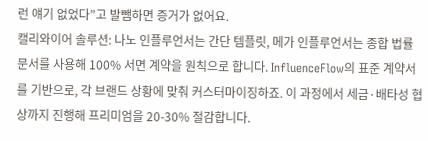런 얘기 없었다”고 발뺌하면 증거가 없어요.
캘리와이어 솔루션: 나노 인플루언서는 간단 템플릿, 메가 인플루언서는 종합 법률 문서를 사용해 100% 서면 계약을 원칙으로 합니다. InfluenceFlow의 표준 계약서를 기반으로, 각 브랜드 상황에 맞춰 커스터마이징하죠. 이 과정에서 세금·배타성 협상까지 진행해 프리미엄을 20-30% 절감합니다.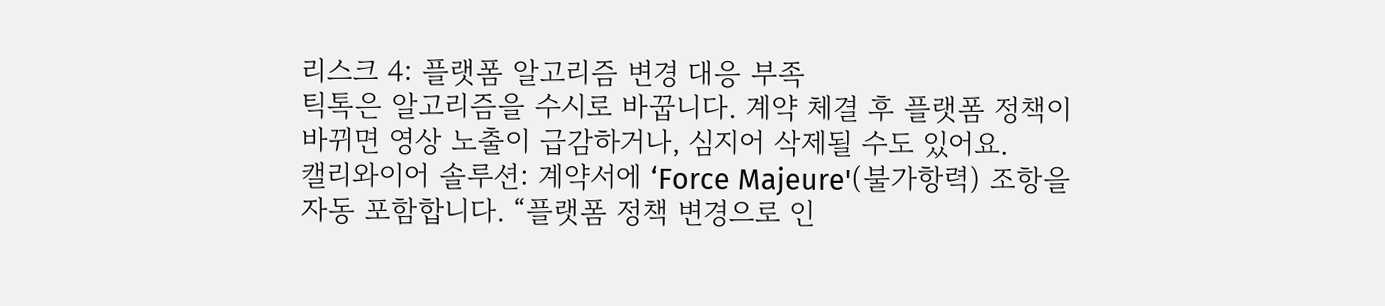리스크 4: 플랫폼 알고리즘 변경 대응 부족
틱톡은 알고리즘을 수시로 바꿉니다. 계약 체결 후 플랫폼 정책이 바뀌면 영상 노출이 급감하거나, 심지어 삭제될 수도 있어요.
캘리와이어 솔루션: 계약서에 ‘Force Majeure'(불가항력) 조항을 자동 포함합니다. “플랫폼 정책 변경으로 인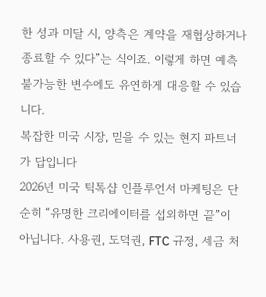한 성과 미달 시, 양측은 계약을 재협상하거나 종료할 수 있다”는 식이죠. 이렇게 하면 예측 불가능한 변수에도 유연하게 대응할 수 있습니다.
복잡한 미국 시장, 믿을 수 있는 현지 파트너가 답입니다
2026년 미국 틱톡샵 인플루언서 마케팅은 단순히 “유명한 크리에이터를 섭외하면 끝”이 아닙니다. 사용권, 도덕권, FTC 규정, 세금 처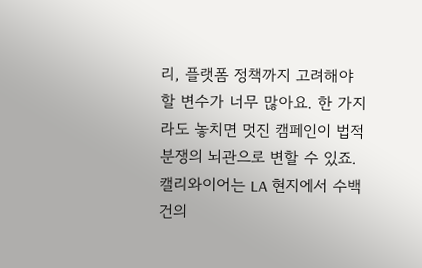리, 플랫폼 정책까지 고려해야 할 변수가 너무 많아요. 한 가지라도 놓치면 멋진 캠페인이 법적 분쟁의 뇌관으로 변할 수 있죠.
캘리와이어는 LA 현지에서 수백 건의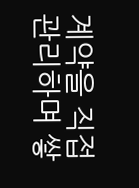계약을 직접 관리하며 쌓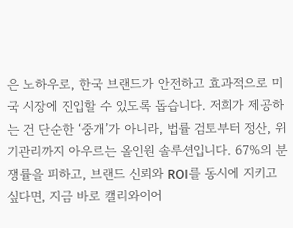은 노하우로, 한국 브랜드가 안전하고 효과적으로 미국 시장에 진입할 수 있도록 돕습니다. 저희가 제공하는 건 단순한 ‘중개’가 아니라, 법률 검토부터 정산, 위기관리까지 아우르는 올인원 솔루션입니다. 67%의 분쟁률을 피하고, 브랜드 신뢰와 ROI를 동시에 지키고 싶다면, 지금 바로 캘리와이어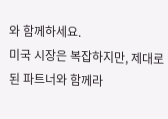와 함께하세요.
미국 시장은 복잡하지만, 제대로 된 파트너와 함께라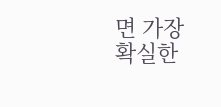면 가장 확실한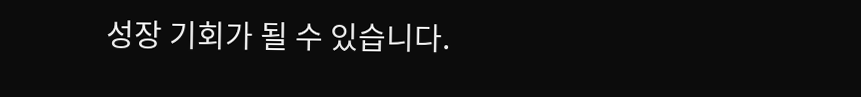성장 기회가 될 수 있습니다.